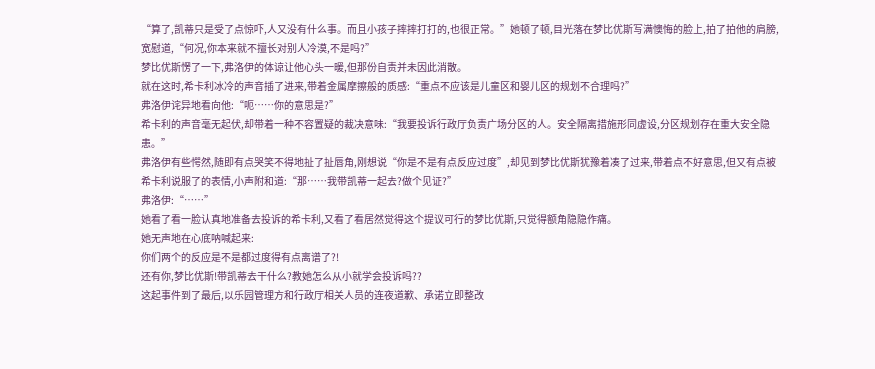“算了,凯蒂只是受了点惊吓,人又没有什么事。而且小孩子摔摔打打的,也很正常。”她顿了顿,目光落在梦比优斯写满懊悔的脸上,拍了拍他的肩膀,宽慰道,“何况,你本来就不擅长对别人冷漠,不是吗?”
梦比优斯愣了一下,弗洛伊的体谅让他心头一暖,但那份自责并未因此消散。
就在这时,希卡利冰冷的声音插了进来,带着金属摩擦般的质感:“重点不应该是儿童区和婴儿区的规划不合理吗?”
弗洛伊诧异地看向他:“呃……你的意思是?”
希卡利的声音毫无起伏,却带着一种不容置疑的裁决意味:“我要投诉行政厅负责广场分区的人。安全隔离措施形同虚设,分区规划存在重大安全隐患。”
弗洛伊有些愕然,随即有点哭笑不得地扯了扯唇角,刚想说“你是不是有点反应过度”,却见到梦比优斯犹豫着凑了过来,带着点不好意思,但又有点被希卡利说服了的表情,小声附和道:“那……我带凯蒂一起去?做个见证?”
弗洛伊:“……”
她看了看一脸认真地准备去投诉的希卡利,又看了看居然觉得这个提议可行的梦比优斯,只觉得额角隐隐作痛。
她无声地在心底呐喊起来:
你们两个的反应是不是都过度得有点离谱了?!
还有你,梦比优斯!带凯蒂去干什么?教她怎么从小就学会投诉吗??
这起事件到了最后,以乐园管理方和行政厅相关人员的连夜道歉、承诺立即整改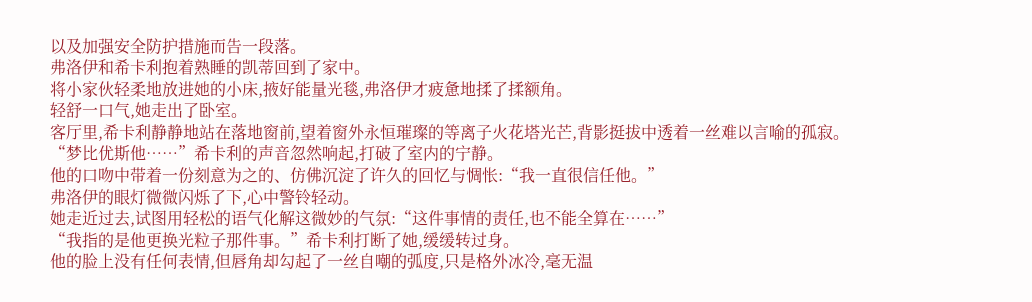以及加强安全防护措施而告一段落。
弗洛伊和希卡利抱着熟睡的凯蒂回到了家中。
将小家伙轻柔地放进她的小床,掖好能量光毯,弗洛伊才疲惫地揉了揉额角。
轻舒一口气,她走出了卧室。
客厅里,希卡利静静地站在落地窗前,望着窗外永恒璀璨的等离子火花塔光芒,背影挺拔中透着一丝难以言喻的孤寂。
“梦比优斯他……”希卡利的声音忽然响起,打破了室内的宁静。
他的口吻中带着一份刻意为之的、仿佛沉淀了许久的回忆与惆怅:“我一直很信任他。”
弗洛伊的眼灯微微闪烁了下,心中警铃轻动。
她走近过去,试图用轻松的语气化解这微妙的气氛:“这件事情的责任,也不能全算在……”
“我指的是他更换光粒子那件事。”希卡利打断了她,缓缓转过身。
他的脸上没有任何表情,但唇角却勾起了一丝自嘲的弧度,只是格外冰冷,毫无温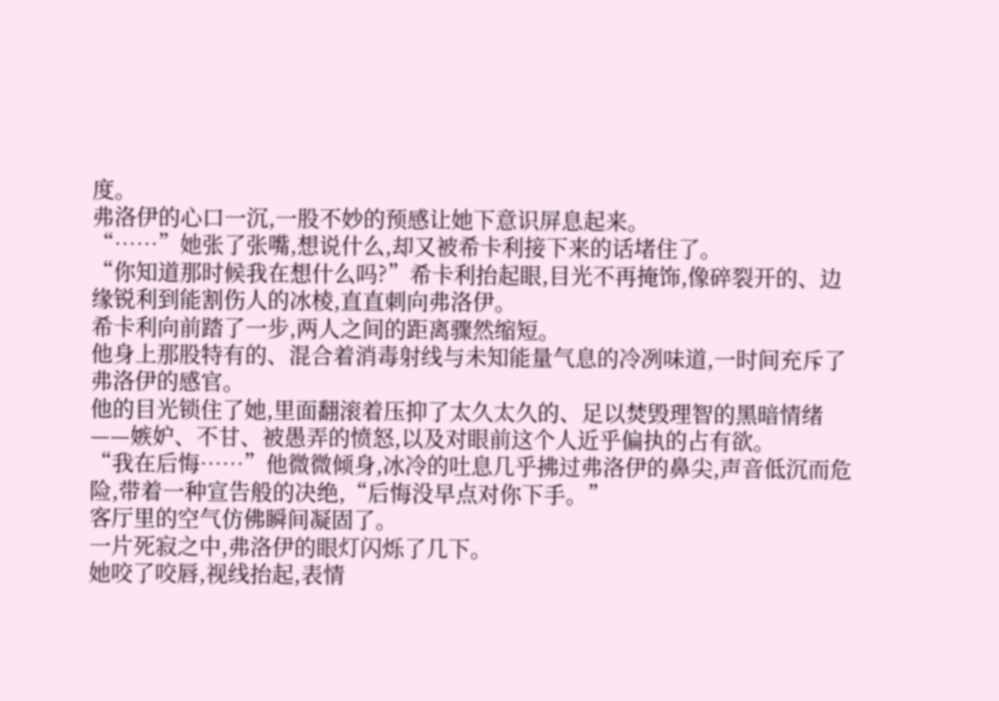度。
弗洛伊的心口一沉,一股不妙的预感让她下意识屏息起来。
“……”她张了张嘴,想说什么,却又被希卡利接下来的话堵住了。
“你知道那时候我在想什么吗?”希卡利抬起眼,目光不再掩饰,像碎裂开的、边缘锐利到能割伤人的冰棱,直直刺向弗洛伊。
希卡利向前踏了一步,两人之间的距离骤然缩短。
他身上那股特有的、混合着消毒射线与未知能量气息的冷冽味道,一时间充斥了弗洛伊的感官。
他的目光锁住了她,里面翻滚着压抑了太久太久的、足以焚毁理智的黑暗情绪——嫉妒、不甘、被愚弄的愤怒,以及对眼前这个人近乎偏执的占有欲。
“我在后悔……”他微微倾身,冰冷的吐息几乎拂过弗洛伊的鼻尖,声音低沉而危险,带着一种宣告般的决绝,“后悔没早点对你下手。”
客厅里的空气仿佛瞬间凝固了。
一片死寂之中,弗洛伊的眼灯闪烁了几下。
她咬了咬唇,视线抬起,表情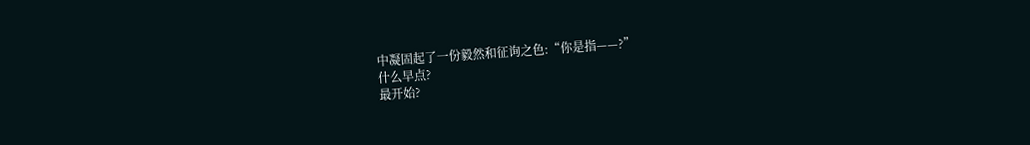中凝固起了一份毅然和征询之色:“你是指——?”
什么早点?
最开始?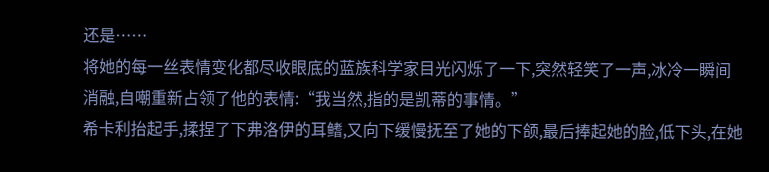还是……
将她的每一丝表情变化都尽收眼底的蓝族科学家目光闪烁了一下,突然轻笑了一声,冰冷一瞬间消融,自嘲重新占领了他的表情:“我当然,指的是凯蒂的事情。”
希卡利抬起手,揉捏了下弗洛伊的耳鳍,又向下缓慢抚至了她的下颌,最后捧起她的脸,低下头,在她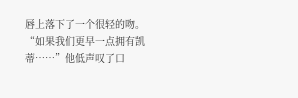唇上落下了一个很轻的吻。
“如果我们更早一点拥有凯蒂……”他低声叹了口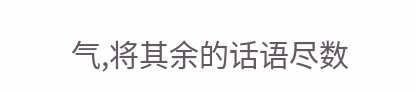气,将其余的话语尽数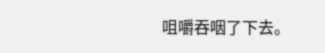咀嚼吞咽了下去。